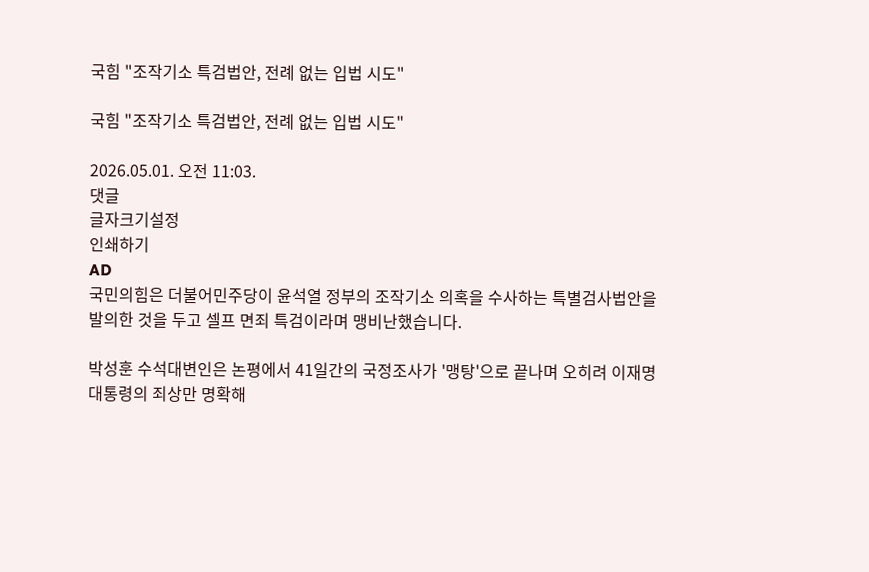국힘 "조작기소 특검법안, 전례 없는 입법 시도"

국힘 "조작기소 특검법안, 전례 없는 입법 시도"

2026.05.01. 오전 11:03.
댓글
글자크기설정
인쇄하기
AD
국민의힘은 더불어민주당이 윤석열 정부의 조작기소 의혹을 수사하는 특별검사법안을 발의한 것을 두고 셀프 면죄 특검이라며 맹비난했습니다.

박성훈 수석대변인은 논평에서 41일간의 국정조사가 '맹탕'으로 끝나며 오히려 이재명 대통령의 죄상만 명확해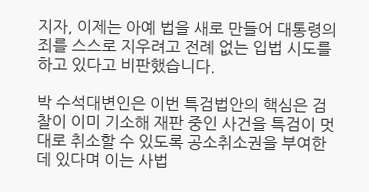지자, 이제는 아예 법을 새로 만들어 대통령의 죄를 스스로 지우려고 전례 없는 입법 시도를 하고 있다고 비판했습니다.

박 수석대변인은 이번 특검법안의 핵심은 검찰이 이미 기소해 재판 중인 사건을 특검이 멋대로 취소할 수 있도록 공소취소권을 부여한 데 있다며 이는 사법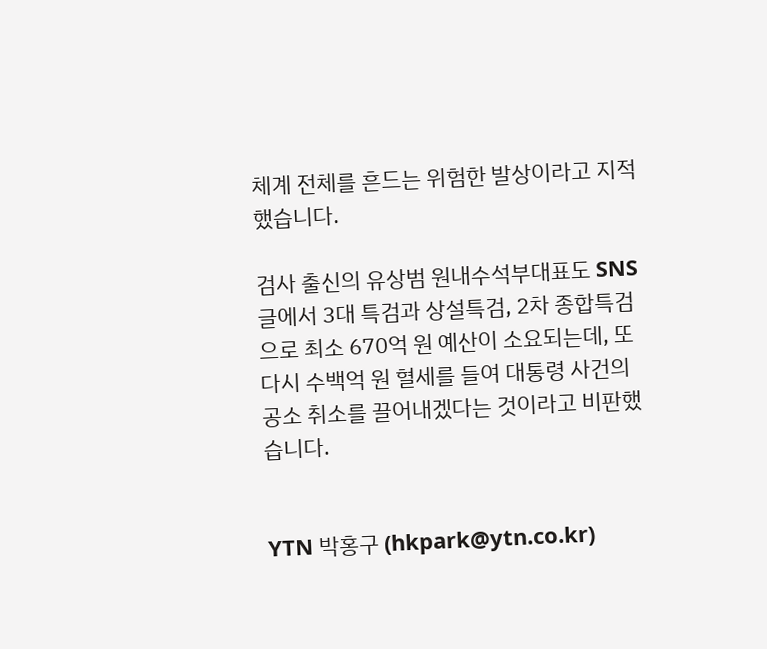체계 전체를 흔드는 위험한 발상이라고 지적했습니다.

검사 출신의 유상범 원내수석부대표도 SNS 글에서 3대 특검과 상설특검, 2차 종합특검으로 최소 670억 원 예산이 소요되는데, 또다시 수백억 원 혈세를 들여 대통령 사건의 공소 취소를 끌어내겠다는 것이라고 비판했습니다.


YTN 박홍구 (hkpark@ytn.co.kr)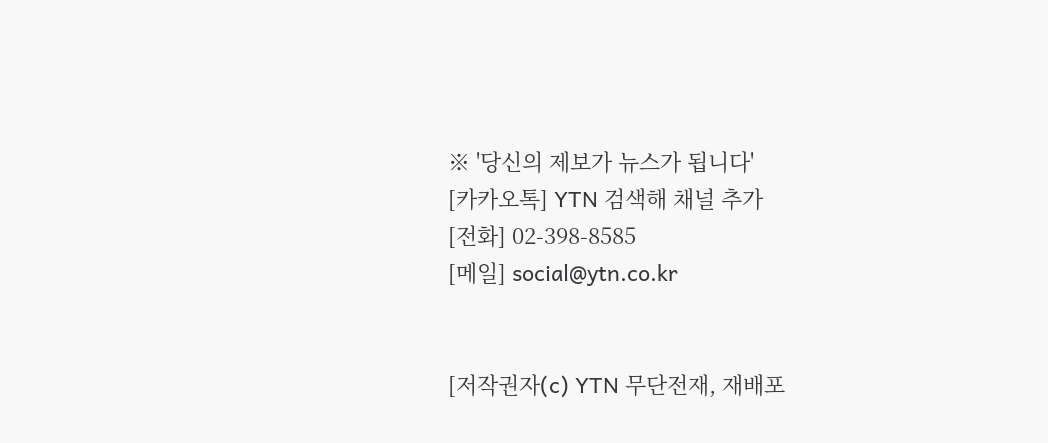※ '당신의 제보가 뉴스가 됩니다'
[카카오톡] YTN 검색해 채널 추가
[전화] 02-398-8585
[메일] social@ytn.co.kr


[저작권자(c) YTN 무단전재, 재배포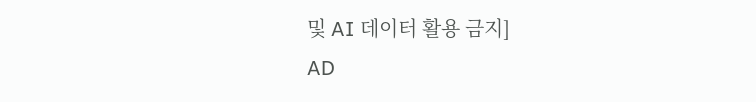및 AI 데이터 활용 금지]
AD